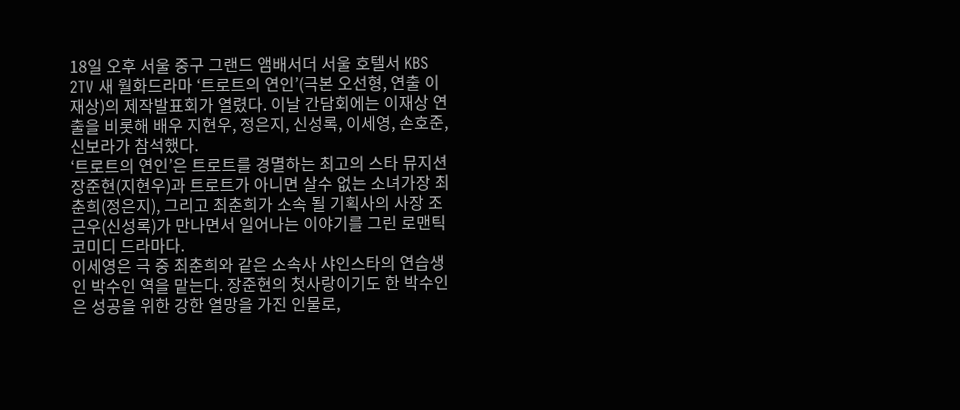18일 오후 서울 중구 그랜드 앰배서더 서울 호텔서 KBS 2TV 새 월화드라마 ‘트로트의 연인’(극본 오선형, 연출 이재상)의 제작발표회가 열렸다. 이날 간담회에는 이재상 연출을 비롯해 배우 지현우, 정은지, 신성록, 이세영, 손호준, 신보라가 참석했다.
‘트로트의 연인’은 트로트를 경멸하는 최고의 스타 뮤지션 장준현(지현우)과 트로트가 아니면 살수 없는 소녀가장 최춘희(정은지), 그리고 최춘희가 소속 될 기획사의 사장 조근우(신성록)가 만나면서 일어나는 이야기를 그린 로맨틱코미디 드라마다.
이세영은 극 중 최춘희와 같은 소속사 샤인스타의 연습생인 박수인 역을 맡는다. 장준현의 첫사랑이기도 한 박수인은 성공을 위한 강한 열망을 가진 인물로,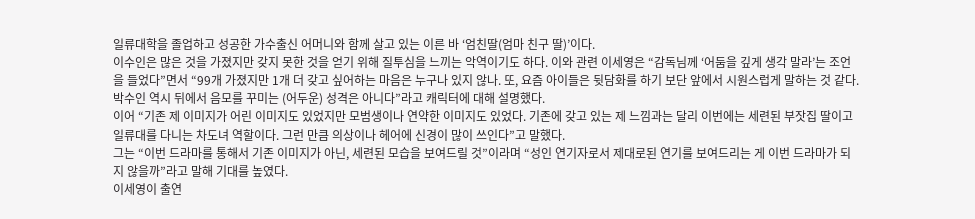일류대학을 졸업하고 성공한 가수출신 어머니와 함께 살고 있는 이른 바 ‘엄친딸(엄마 친구 딸)’이다.
이수인은 많은 것을 가졌지만 갖지 못한 것을 얻기 위해 질투심을 느끼는 악역이기도 하다. 이와 관련 이세영은 “감독님께 ‘어둠을 깊게 생각 말라’는 조언을 들었다”면서 “99개 가졌지만 1개 더 갖고 싶어하는 마음은 누구나 있지 않나. 또, 요즘 아이들은 뒷담화를 하기 보단 앞에서 시원스럽게 말하는 것 같다. 박수인 역시 뒤에서 음모를 꾸미는 (어두운) 성격은 아니다”라고 캐릭터에 대해 설명했다.
이어 “기존 제 이미지가 어린 이미지도 있었지만 모범생이나 연약한 이미지도 있었다. 기존에 갖고 있는 제 느낌과는 달리 이번에는 세련된 부잣집 딸이고 일류대를 다니는 차도녀 역할이다. 그런 만큼 의상이나 헤어에 신경이 많이 쓰인다”고 말했다.
그는 “이번 드라마를 통해서 기존 이미지가 아닌, 세련된 모습을 보여드릴 것”이라며 “성인 연기자로서 제대로된 연기를 보여드리는 게 이번 드라마가 되지 않을까”라고 말해 기대를 높였다.
이세영이 출연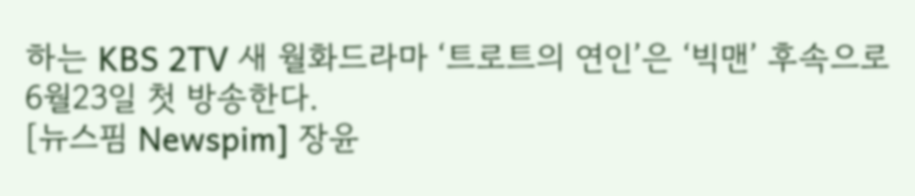하는 KBS 2TV 새 월화드라마 ‘트로트의 연인’은 ‘빅맨’ 후속으로 6월23일 첫 방송한다.
[뉴스핌 Newspim] 장윤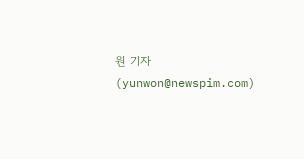원 기자 (yunwon@newspim.com)